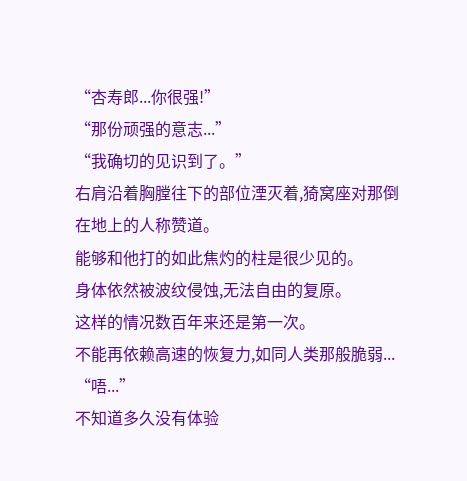“杏寿郎...你很强!”
“那份顽强的意志...”
“我确切的见识到了。”
右肩沿着胸膛往下的部位湮灭着,猗窝座对那倒在地上的人称赞道。
能够和他打的如此焦灼的柱是很少见的。
身体依然被波纹侵蚀,无法自由的复原。
这样的情况数百年来还是第一次。
不能再依赖高速的恢复力,如同人类那般脆弱...
“唔...”
不知道多久没有体验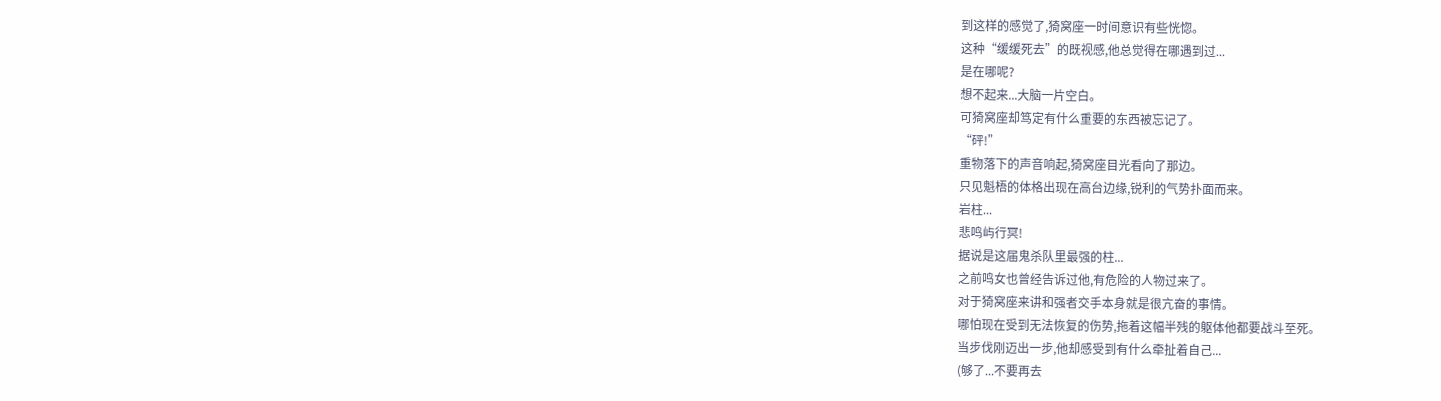到这样的感觉了,猗窝座一时间意识有些恍惚。
这种“缓缓死去”的既视感,他总觉得在哪遇到过...
是在哪呢?
想不起来...大脑一片空白。
可猗窝座却笃定有什么重要的东西被忘记了。
“砰!”
重物落下的声音响起,猗窝座目光看向了那边。
只见魁梧的体格出现在高台边缘,锐利的气势扑面而来。
岩柱...
悲鸣屿行冥!
据说是这届鬼杀队里最强的柱...
之前鸣女也曾经告诉过他,有危险的人物过来了。
对于猗窝座来讲和强者交手本身就是很亢奋的事情。
哪怕现在受到无法恢复的伤势,拖着这幅半残的躯体他都要战斗至死。
当步伐刚迈出一步,他却感受到有什么牵扯着自己...
(够了...不要再去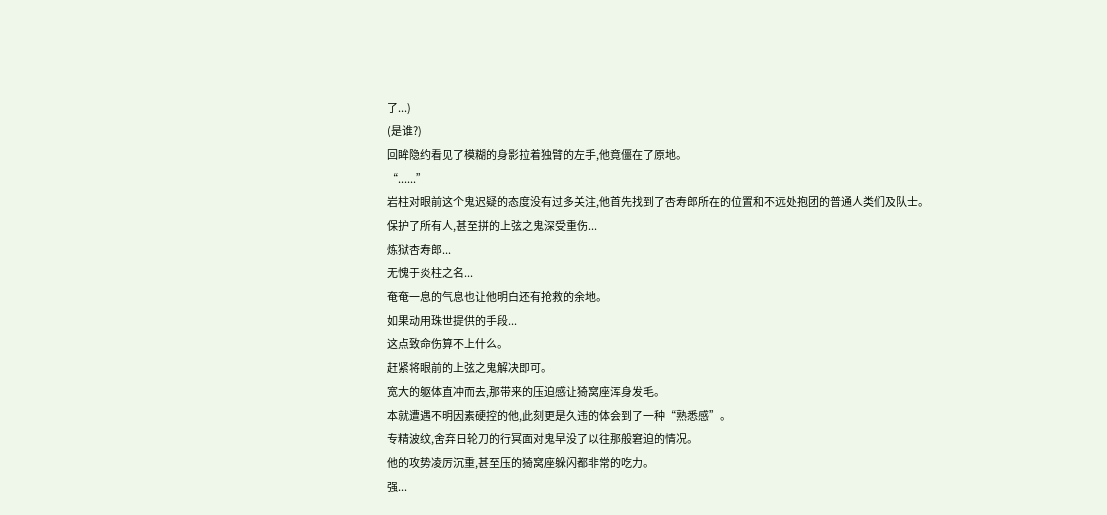了...)
(是谁?)
回眸隐约看见了模糊的身影拉着独臂的左手,他竟僵在了原地。
“......”
岩柱对眼前这个鬼迟疑的态度没有过多关注,他首先找到了杏寿郎所在的位置和不远处抱团的普通人类们及队士。
保护了所有人,甚至拼的上弦之鬼深受重伤...
炼狱杏寿郎...
无愧于炎柱之名...
奄奄一息的气息也让他明白还有抢救的余地。
如果动用珠世提供的手段...
这点致命伤算不上什么。
赶紧将眼前的上弦之鬼解决即可。
宽大的躯体直冲而去,那带来的压迫感让猗窝座浑身发毛。
本就遭遇不明因素硬控的他,此刻更是久违的体会到了一种“熟悉感”。
专精波纹,舍弃日轮刀的行冥面对鬼早没了以往那般窘迫的情况。
他的攻势凌厉沉重,甚至压的猗窝座躲闪都非常的吃力。
强...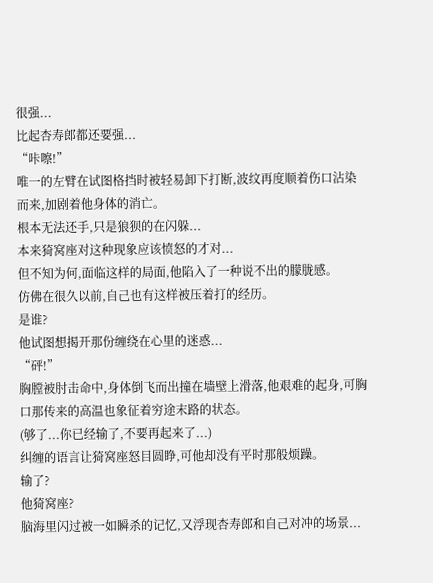很强...
比起杏寿郎都还要强...
“咔嚓!”
唯一的左臂在试图格挡时被轻易卸下打断,波纹再度顺着伤口沾染而来,加剧着他身体的消亡。
根本无法还手,只是狼狈的在闪躲...
本来猗窝座对这种现象应该愤怒的才对...
但不知为何,面临这样的局面,他陷入了一种说不出的朦胧感。
仿佛在很久以前,自己也有这样被压着打的经历。
是谁?
他试图想揭开那份缠绕在心里的迷惑...
“砰!”
胸膛被肘击命中,身体倒飞而出撞在墙壁上滑落,他艰难的起身,可胸口那传来的高温也象征着穷途末路的状态。
(够了...你已经输了,不要再起来了...)
纠缠的语言让猗窝座怒目圆睁,可他却没有平时那般烦躁。
输了?
他猗窝座?
脑海里闪过被一如瞬杀的记忆,又浮现杏寿郎和自己对冲的场景...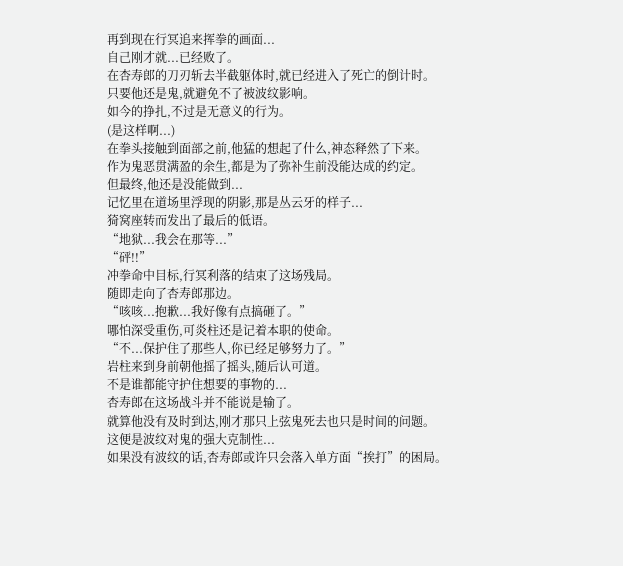再到现在行冥追来挥拳的画面...
自己刚才就...已经败了。
在杏寿郎的刀刃斩去半截躯体时,就已经进入了死亡的倒计时。
只要他还是鬼,就避免不了被波纹影响。
如今的挣扎,不过是无意义的行为。
(是这样啊...)
在拳头接触到面部之前,他猛的想起了什么,神态释然了下来。
作为鬼恶贯满盈的余生,都是为了弥补生前没能达成的约定。
但最终,他还是没能做到...
记忆里在道场里浮现的阴影,那是丛云牙的样子...
猗窝座转而发出了最后的低语。
“地狱...我会在那等...”
“砰!!”
冲拳命中目标,行冥利落的结束了这场残局。
随即走向了杏寿郎那边。
“咳咳...抱歉...我好像有点搞砸了。”
哪怕深受重伤,可炎柱还是记着本职的使命。
“不...保护住了那些人,你已经足够努力了。”
岩柱来到身前朝他摇了摇头,随后认可道。
不是谁都能守护住想要的事物的...
杏寿郎在这场战斗并不能说是输了。
就算他没有及时到达,刚才那只上弦鬼死去也只是时间的问题。
这便是波纹对鬼的强大克制性...
如果没有波纹的话,杏寿郎或许只会落入单方面“挨打”的困局。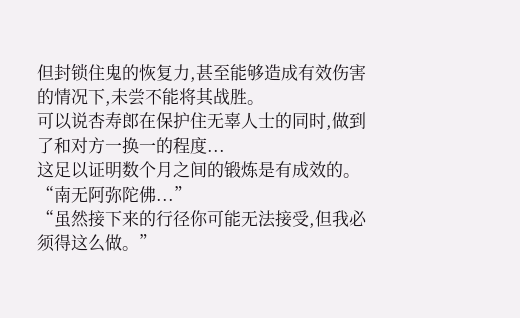但封锁住鬼的恢复力,甚至能够造成有效伤害的情况下,未尝不能将其战胜。
可以说杏寿郎在保护住无辜人士的同时,做到了和对方一换一的程度...
这足以证明数个月之间的锻炼是有成效的。
“南无阿弥陀佛...”
“虽然接下来的行径你可能无法接受,但我必须得这么做。”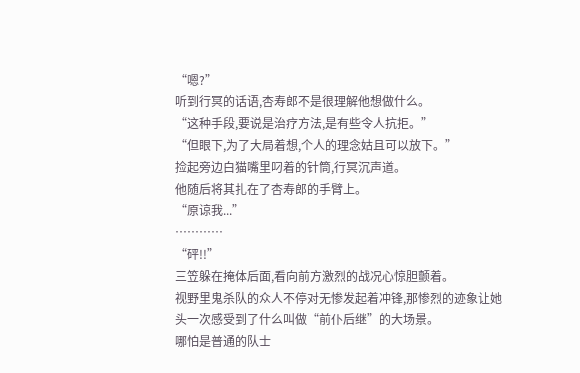“嗯?”
听到行冥的话语,杏寿郎不是很理解他想做什么。
“这种手段,要说是治疗方法,是有些令人抗拒。”
“但眼下,为了大局着想,个人的理念姑且可以放下。”
捡起旁边白猫嘴里叼着的针筒,行冥沉声道。
他随后将其扎在了杏寿郎的手臂上。
“原谅我...”
…………
“砰!!”
三笠躲在掩体后面,看向前方激烈的战况心惊胆颤着。
视野里鬼杀队的众人不停对无惨发起着冲锋,那惨烈的迹象让她头一次感受到了什么叫做“前仆后继”的大场景。
哪怕是普通的队士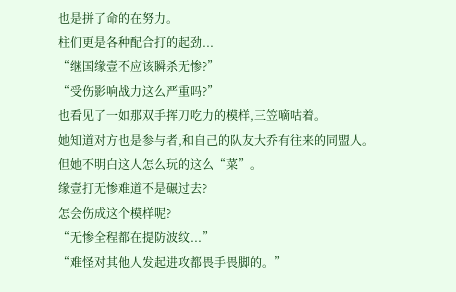也是拼了命的在努力。
柱们更是各种配合打的起劲...
“继国缘壹不应该瞬杀无惨?”
“受伤影响战力这么严重吗?”
也看见了一如那双手挥刀吃力的模样,三笠嘀咕着。
她知道对方也是参与者,和自己的队友大乔有往来的同盟人。
但她不明白这人怎么玩的这么“菜”。
缘壹打无惨难道不是碾过去?
怎会伤成这个模样呢?
“无惨全程都在提防波纹...”
“难怪对其他人发起进攻都畏手畏脚的。”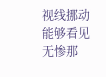视线挪动能够看见无惨那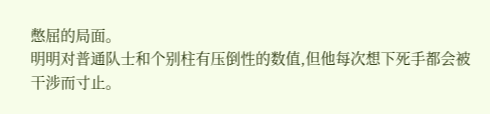憋屈的局面。
明明对普通队士和个别柱有压倒性的数值,但他每次想下死手都会被干涉而寸止。